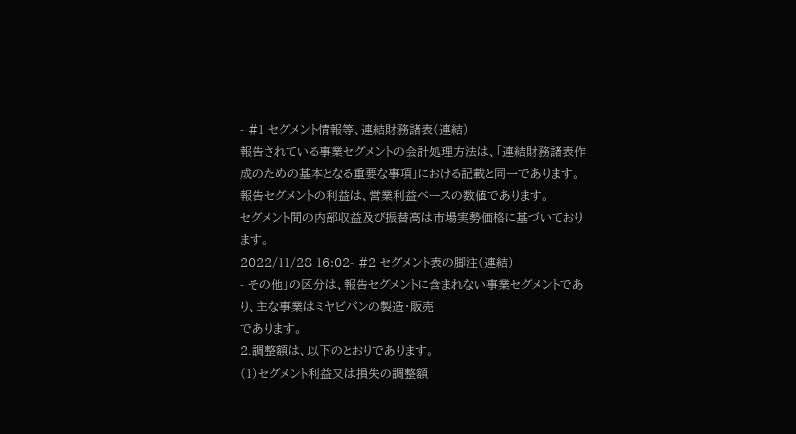- #1 セグメント情報等、連結財務諸表(連結)
報告されている事業セグメントの会計処理方法は、「連結財務諸表作成のための基本となる重要な事項」における記載と同一であります。
報告セグメントの利益は、営業利益ベースの数値であります。
セグメント間の内部収益及び振替高は市場実勢価格に基づいております。
2022/11/28 16:02- #2 セグメント表の脚注(連結)
- その他」の区分は、報告セグメントに含まれない事業セグメントであり、主な事業はミヤビパンの製造・販売
であります。
2.調整額は、以下のとおりであります。
(1)セグメント利益又は損失の調整額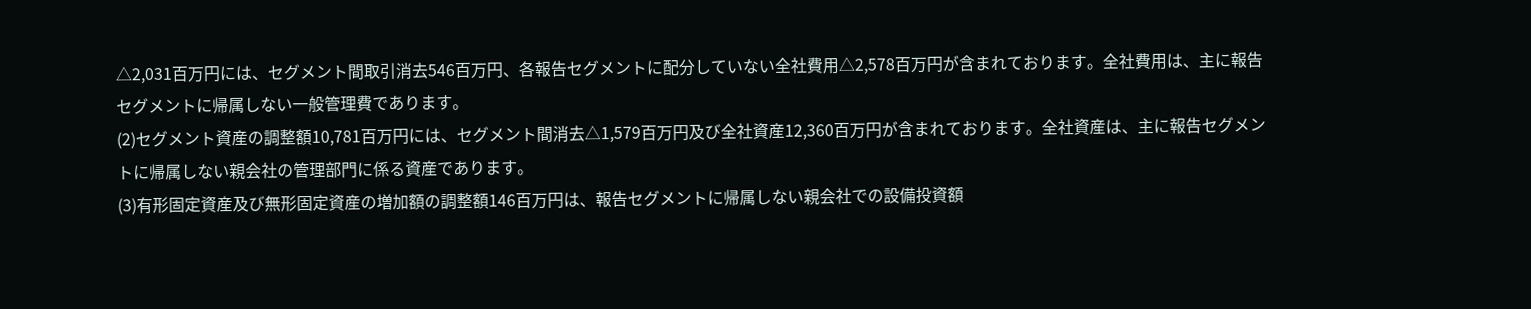△2,031百万円には、セグメント間取引消去546百万円、各報告セグメントに配分していない全社費用△2,578百万円が含まれております。全社費用は、主に報告セグメントに帰属しない一般管理費であります。
(2)セグメント資産の調整額10,781百万円には、セグメント間消去△1,579百万円及び全社資産12,360百万円が含まれております。全社資産は、主に報告セグメントに帰属しない親会社の管理部門に係る資産であります。
(3)有形固定資産及び無形固定資産の増加額の調整額146百万円は、報告セグメントに帰属しない親会社での設備投資額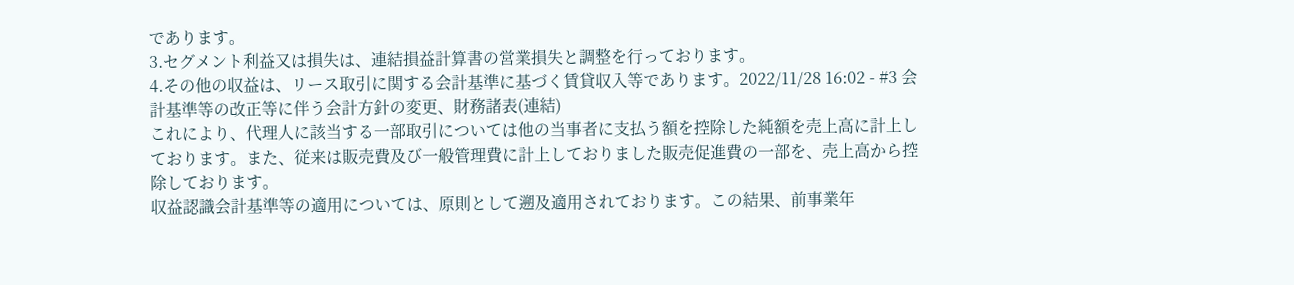であります。
3.セグメント利益又は損失は、連結損益計算書の営業損失と調整を行っております。
4.その他の収益は、リース取引に関する会計基準に基づく賃貸収入等であります。2022/11/28 16:02 - #3 会計基準等の改正等に伴う会計方針の変更、財務諸表(連結)
これにより、代理人に該当する一部取引については他の当事者に支払う額を控除した純額を売上高に計上しております。また、従来は販売費及び一般管理費に計上しておりました販売促進費の一部を、売上高から控除しております。
収益認識会計基準等の適用については、原則として遡及適用されております。この結果、前事業年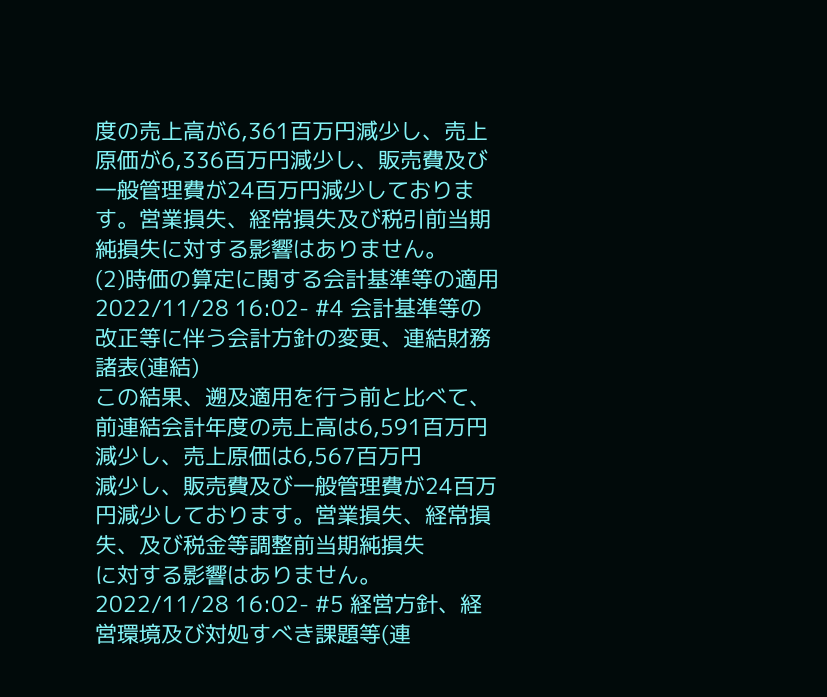度の売上高が6,361百万円減少し、売上原価が6,336百万円減少し、販売費及び一般管理費が24百万円減少しております。営業損失、経常損失及び税引前当期純損失に対する影響はありません。
(2)時価の算定に関する会計基準等の適用
2022/11/28 16:02- #4 会計基準等の改正等に伴う会計方針の変更、連結財務諸表(連結)
この結果、遡及適用を行う前と比べて、前連結会計年度の売上高は6,591百万円減少し、売上原価は6,567百万円
減少し、販売費及び一般管理費が24百万円減少しております。営業損失、経常損失、及び税金等調整前当期純損失
に対する影響はありません。
2022/11/28 16:02- #5 経営方針、経営環境及び対処すべき課題等(連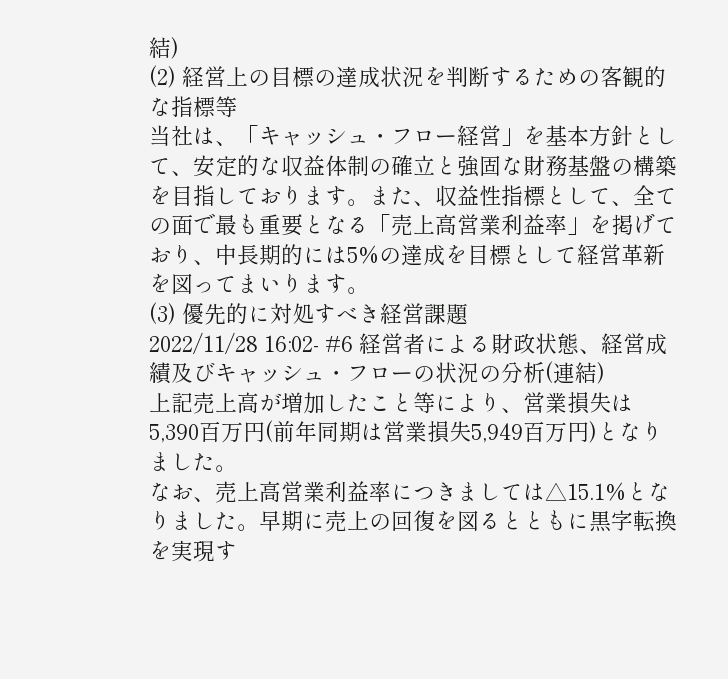結)
(2) 経営上の目標の達成状況を判断するための客観的な指標等
当社は、「キャッシュ・フロー経営」を基本方針として、安定的な収益体制の確立と強固な財務基盤の構築を目指しております。また、収益性指標として、全ての面で最も重要となる「売上高営業利益率」を掲げており、中長期的には5%の達成を目標として経営革新を図ってまいります。
(3) 優先的に対処すべき経営課題
2022/11/28 16:02- #6 経営者による財政状態、経営成績及びキャッシュ・フローの状況の分析(連結)
上記売上高が増加したこと等により、営業損失は5,390百万円(前年同期は営業損失5,949百万円)となりました。
なお、売上高営業利益率につきましては△15.1%となりました。早期に売上の回復を図るとともに黒字転換を実現す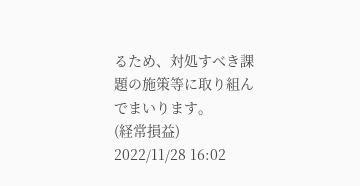るため、対処すべき課題の施策等に取り組んでまいります。
(経常損益)
2022/11/28 16:02